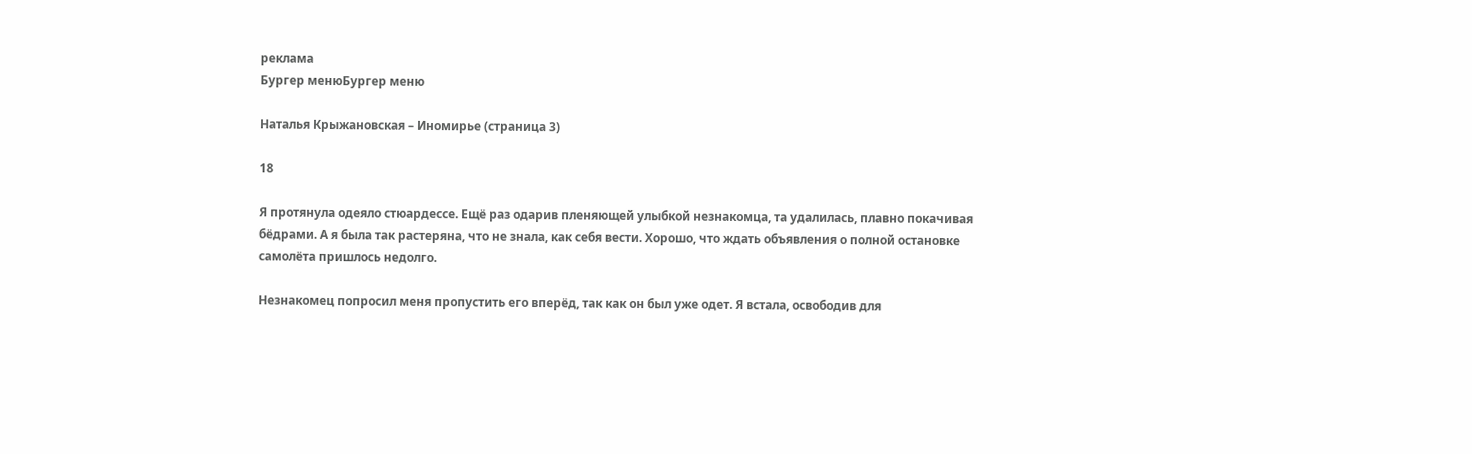реклама
Бургер менюБургер меню

Наталья Крыжановская – Иномирье (страница 3)

18

Я протянула одеяло стюардессе. Ещё раз одарив пленяющей улыбкой незнакомца, та удалилась, плавно покачивая бёдрами. А я была так растеряна, что не знала, как себя вести. Хорошо, что ждать объявления о полной остановке самолёта пришлось недолго.

Незнакомец попросил меня пропустить его вперёд, так как он был уже одет. Я встала, освободив для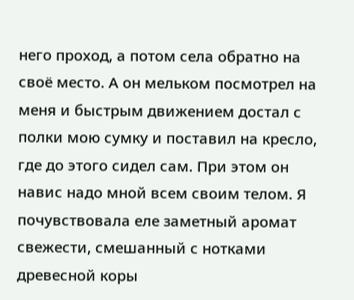него проход, а потом села обратно на своё место. А он мельком посмотрел на меня и быстрым движением достал с полки мою сумку и поставил на кресло, где до этого сидел сам. При этом он навис надо мной всем своим телом. Я почувствовала еле заметный аромат свежести, смешанный с нотками древесной коры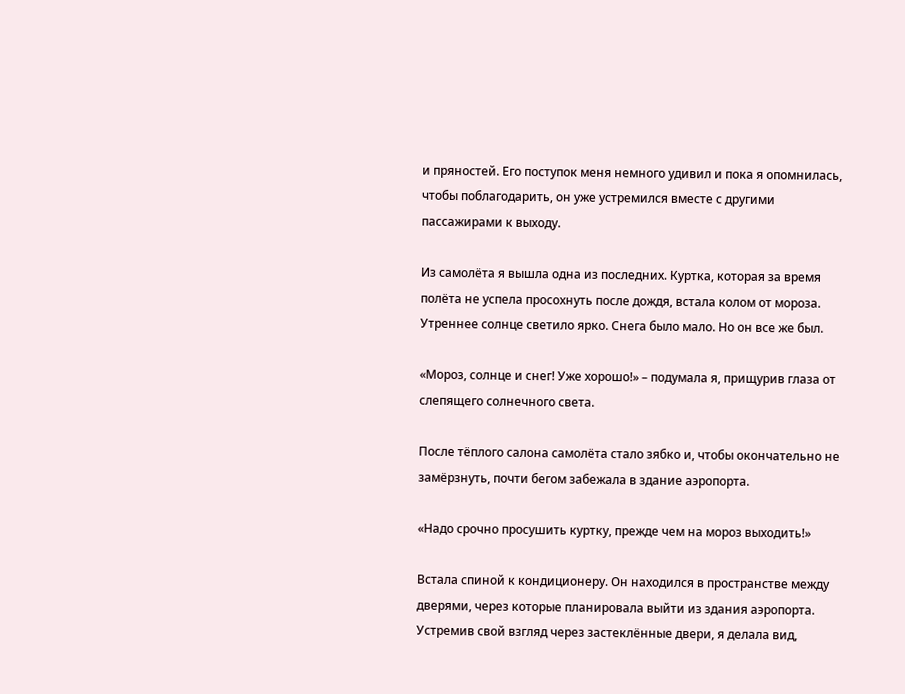и пряностей. Его поступок меня немного удивил и пока я опомнилась, чтобы поблагодарить, он уже устремился вместе с другими пассажирами к выходу.

Из самолёта я вышла одна из последних. Куртка, которая за время полёта не успела просохнуть после дождя, встала колом от мороза. Утреннее солнце светило ярко. Снега было мало. Но он все же был.

«Мороз, солнце и снег! Уже хорошо!» – подумала я, прищурив глаза от слепящего солнечного света.

После тёплого салона самолёта стало зябко и, чтобы окончательно не замёрзнуть, почти бегом забежала в здание аэропорта.

«Надо срочно просушить куртку, прежде чем на мороз выходить!»

Встала спиной к кондиционеру. Он находился в пространстве между дверями, через которые планировала выйти из здания аэропорта. Устремив свой взгляд через застеклённые двери, я делала вид,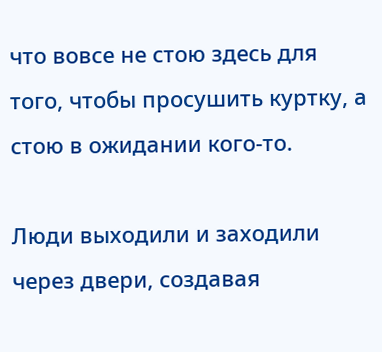что вовсе не стою здесь для того, чтобы просушить куртку, а стою в ожидании кого-то.

Люди выходили и заходили через двери, создавая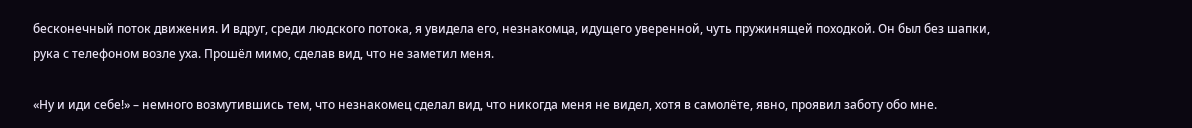бесконечный поток движения. И вдруг, среди людского потока, я увидела его, незнакомца, идущего уверенной, чуть пружинящей походкой. Он был без шапки, рука с телефоном возле уха. Прошёл мимо, сделав вид, что не заметил меня.

«Ну и иди себе!» – немного возмутившись тем, что незнакомец сделал вид, что никогда меня не видел, хотя в самолёте, явно, проявил заботу обо мне.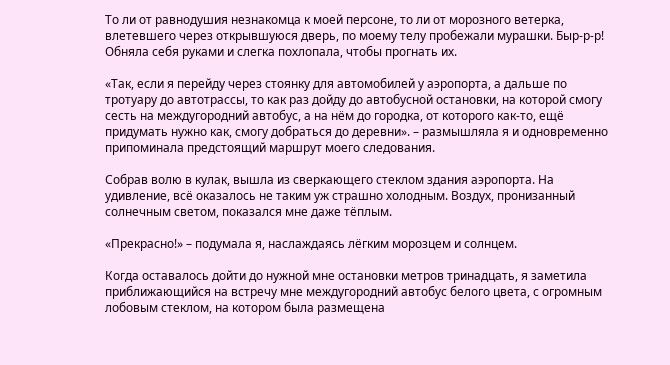То ли от равнодушия незнакомца к моей персоне, то ли от морозного ветерка, влетевшего через открывшуюся дверь, по моему телу пробежали мурашки. Быр-р-р! Обняла себя руками и слегка похлопала, чтобы прогнать их.

«Так, если я перейду через стоянку для автомобилей у аэропорта, а дальше по тротуару до автотрассы, то как раз дойду до автобусной остановки, на которой смогу сесть на междугородний автобус, а на нём до городка, от которого как-то, ещё придумать нужно как, смогу добраться до деревни». – размышляла я и одновременно припоминала предстоящий маршрут моего следования.

Собрав волю в кулак, вышла из сверкающего стеклом здания аэропорта. На удивление, всё оказалось не таким уж страшно холодным. Воздух, пронизанный солнечным светом, показался мне даже тёплым.

«Прекрасно!» – подумала я, наслаждаясь лёгким морозцем и солнцем.

Когда оставалось дойти до нужной мне остановки метров тринадцать, я заметила приближающийся на встречу мне междугородний автобус белого цвета, с огромным лобовым стеклом, на котором была размещена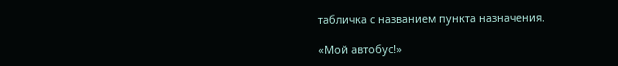табличка с названием пункта назначения.

«Мой автобус!»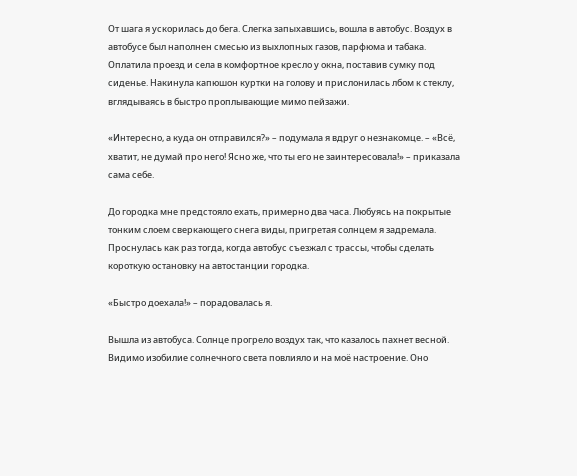От шага я ускорилась до бега. Слегка запыхавшись, вошла в автобус. Воздух в автобусе был наполнен смесью из выхлопных газов, парфюма и табака. Оплатила проезд и села в комфортное кресло у окна, поставив сумку под сиденье. Накинула капюшон куртки на голову и прислонилась лбом к стеклу, вглядываясь в быстро проплывающие мимо пейзажи.

«Интересно, а куда он отправился?» – подумала я вдруг о незнакомце. – «Всё, хватит, не думай про него! Ясно же, что ты его не заинтересовала!» – приказала сама себе.

До городка мне предстояло ехать, примерно два часа. Любуясь на покрытые тонким слоем сверкающего снега виды, пригретая солнцем я задремала. Проснулась как раз тогда, когда автобус съезжал с трассы, чтобы сделать короткую остановку на автостанции городка.

«Быстро доехала!» – порадовалась я.

Вышла из автобуса. Солнце прогрело воздух так, что казалось пахнет весной. Видимо изобилие солнечного света повлияло и на моё настроение. Оно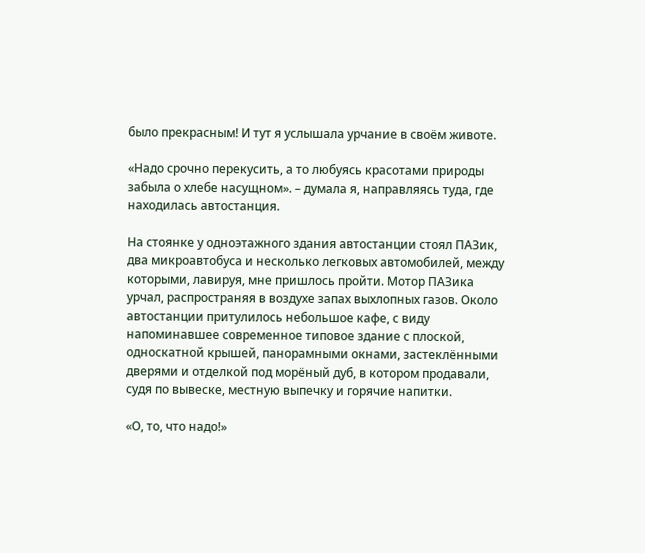было прекрасным! И тут я услышала урчание в своём животе.

«Надо срочно перекусить, а то любуясь красотами природы забыла о хлебе насущном». – думала я, направляясь туда, где находилась автостанция.

На стоянке у одноэтажного здания автостанции стоял ПАЗик, два микроавтобуса и несколько легковых автомобилей, между которыми, лавируя, мне пришлось пройти. Мотор ПАЗика урчал, распространяя в воздухе запах выхлопных газов. Около автостанции притулилось небольшое кафе, с виду напоминавшее современное типовое здание с плоской, односкатной крышей, панорамными окнами, застеклёнными дверями и отделкой под морёный дуб, в котором продавали, судя по вывеске, местную выпечку и горячие напитки.

«О, то, что надо!»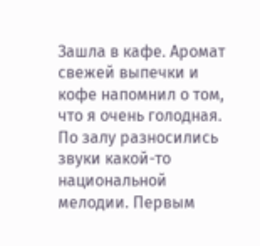Зашла в кафе. Аромат свежей выпечки и кофе напомнил о том, что я очень голодная. По залу разносились звуки какой-то национальной мелодии. Первым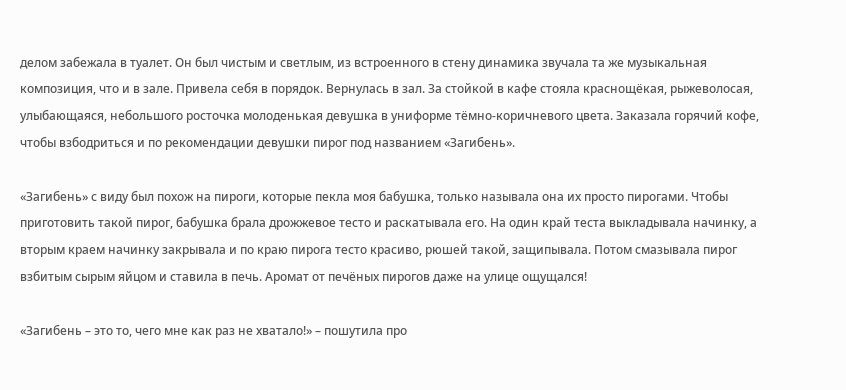делом забежала в туалет. Он был чистым и светлым, из встроенного в стену динамика звучала та же музыкальная композиция, что и в зале. Привела себя в порядок. Вернулась в зал. За стойкой в кафе стояла краснощёкая, рыжеволосая, улыбающаяся, небольшого росточка молоденькая девушка в униформе тёмно-коричневого цвета. Заказала горячий кофе, чтобы взбодриться и по рекомендации девушки пирог под названием «Загибень».

«Загибень» с виду был похож на пироги, которые пекла моя бабушка, только называла она их просто пирогами. Чтобы приготовить такой пирог, бабушка брала дрожжевое тесто и раскатывала его. На один край теста выкладывала начинку, а вторым краем начинку закрывала и по краю пирога тесто красиво, рюшей такой, защипывала. Потом смазывала пирог взбитым сырым яйцом и ставила в печь. Аромат от печёных пирогов даже на улице ощущался!

«Загибень – это то, чего мне как раз не хватало!» – пошутила про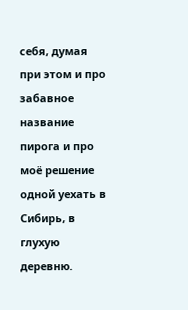себя, думая при этом и про забавное название пирога и про моё решение одной уехать в Сибирь, в глухую деревню.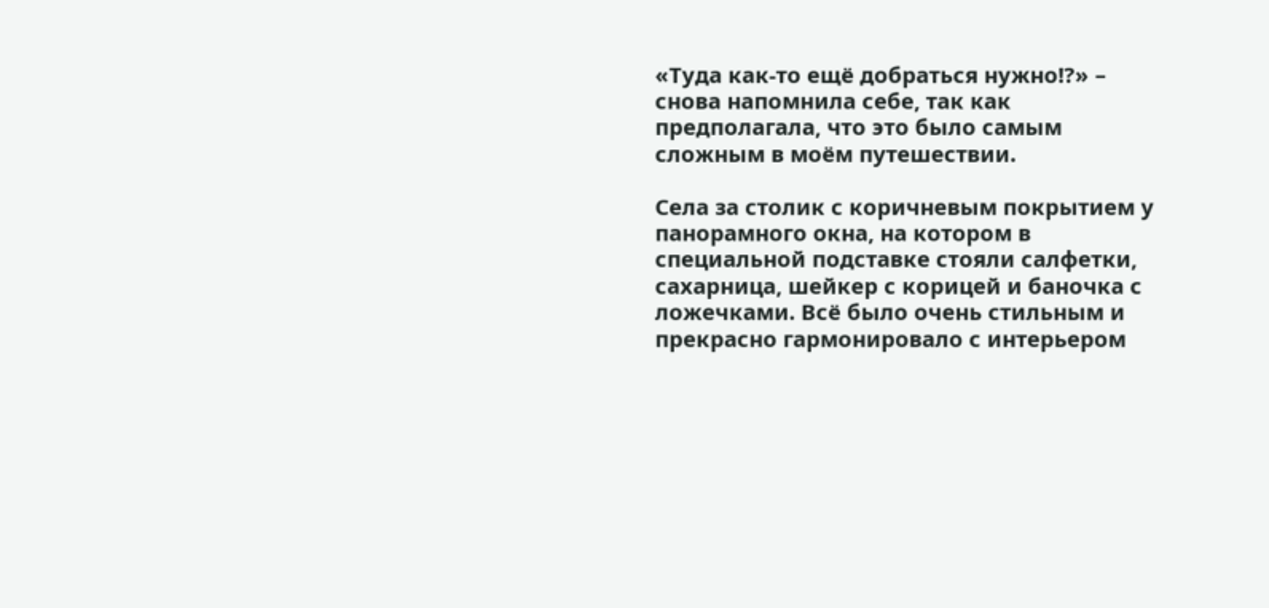«Туда как-то ещё добраться нужно!?» – снова напомнила себе, так как предполагала, что это было самым сложным в моём путешествии.

Села за столик с коричневым покрытием у панорамного окна, на котором в специальной подставке стояли салфетки, сахарница, шейкер с корицей и баночка с ложечками. Всё было очень стильным и прекрасно гармонировало с интерьером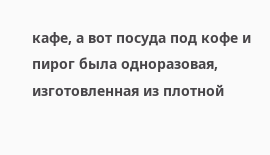кафе, а вот посуда под кофе и пирог была одноразовая, изготовленная из плотной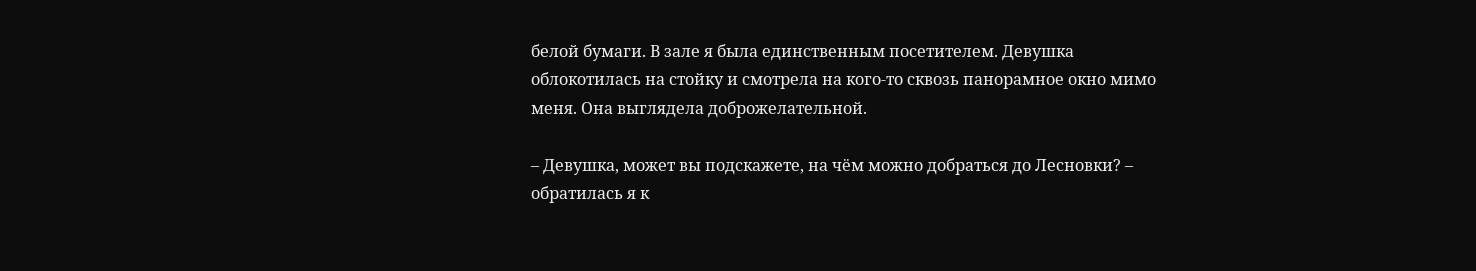белой бумаги. В зале я была единственным посетителем. Девушка облокотилась на стойку и смотрела на кого-то сквозь панорамное окно мимо меня. Она выглядела доброжелательной.

– Девушка, может вы подскажете, на чём можно добраться до Лесновки? – обратилась я к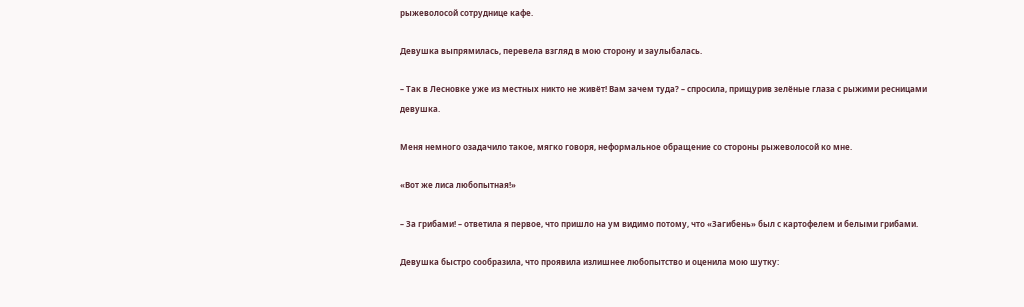рыжеволосой сотруднице кафе.

Девушка выпрямилась, перевела взгляд в мою сторону и заулыбалась.

– Так в Лесновке уже из местных никто не живёт! Вам зачем туда? – спросила, прищурив зелёные глаза с рыжими ресницами девушка.

Меня немного озадачило такое, мягко говоря, неформальное обращение со стороны рыжеволосой ко мне.

«Вот же лиса любопытная!»

– За грибами! – ответила я первое, что пришло на ум видимо потому, что «Загибень» был с картофелем и белыми грибами.

Девушка быстро сообразила, что проявила излишнее любопытство и оценила мою шутку: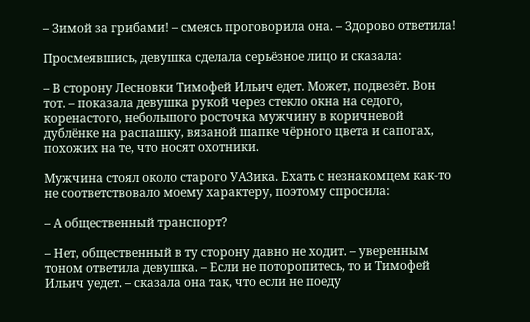– Зимой за грибами! – смеясь проговорила она. – Здорово ответила!

Просмеявшись, девушка сделала серьёзное лицо и сказала:

– В сторону Лесновки Тимофей Ильич едет. Может, подвезёт. Вон тот. – показала девушка рукой через стекло окна на седого, коренастого, небольшого росточка мужчину в коричневой дублёнке на распашку, вязаной шапке чёрного цвета и сапогах, похожих на те, что носят охотники.

Мужчина стоял около старого УАЗика. Ехать с незнакомцем как-то не соответствовало моему характеру, поэтому спросила:

– А общественный транспорт?

– Нет, общественный в ту сторону давно не ходит. – уверенным тоном ответила девушка. – Если не поторопитесь, то и Тимофей Ильич уедет. – сказала она так, что если не поеду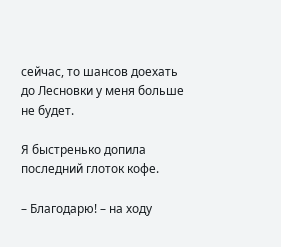сейчас, то шансов доехать до Лесновки у меня больше не будет.

Я быстренько допила последний глоток кофе.

– Благодарю! – на ходу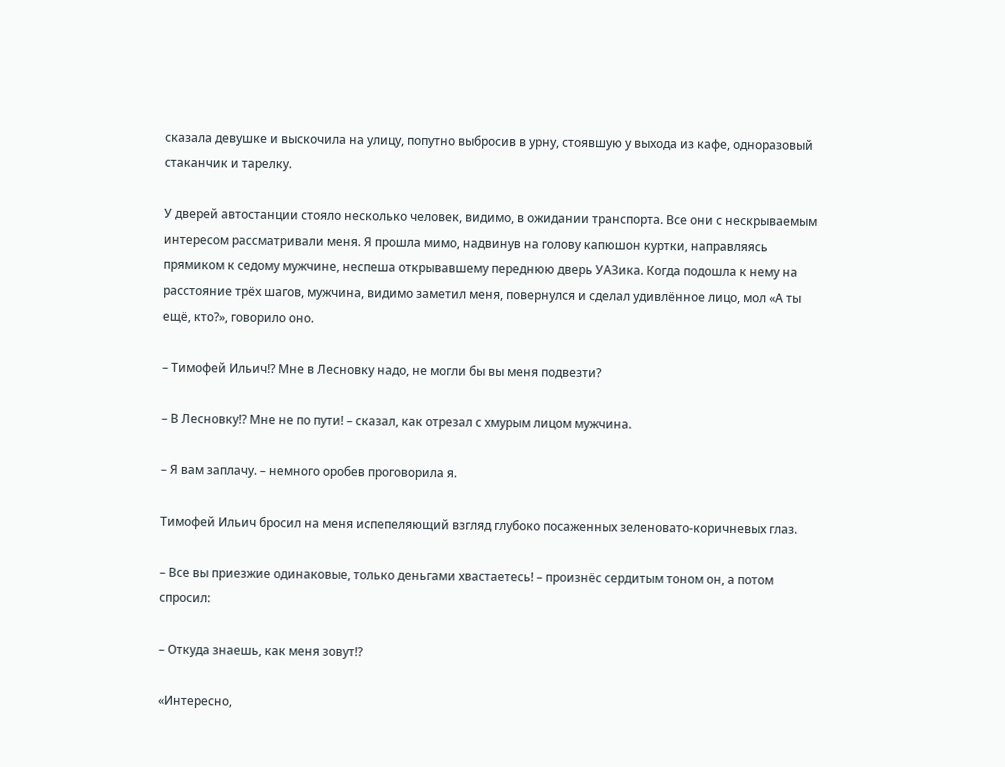сказала девушке и выскочила на улицу, попутно выбросив в урну, стоявшую у выхода из кафе, одноразовый стаканчик и тарелку.

У дверей автостанции стояло несколько человек, видимо, в ожидании транспорта. Все они с нескрываемым интересом рассматривали меня. Я прошла мимо, надвинув на голову капюшон куртки, направляясь прямиком к седому мужчине, неспеша открывавшему переднюю дверь УАЗика. Когда подошла к нему на расстояние трёх шагов, мужчина, видимо заметил меня, повернулся и сделал удивлённое лицо, мол «А ты ещё, кто?», говорило оно.

– Тимофей Ильич!? Мне в Лесновку надо, не могли бы вы меня подвезти?

– В Лесновку!? Мне не по пути! – сказал, как отрезал с хмурым лицом мужчина.

– Я вам заплачу. – немного оробев проговорила я.

Тимофей Ильич бросил на меня испепеляющий взгляд глубоко посаженных зеленовато-коричневых глаз.

– Все вы приезжие одинаковые, только деньгами хвастаетесь! – произнёс сердитым тоном он, а потом спросил:

– Откуда знаешь, как меня зовут!?

«Интересно,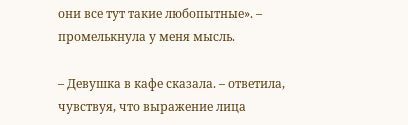они все тут такие любопытные». – промелькнула у меня мысль.

– Девушка в кафе сказала. – ответила, чувствуя, что выражение лица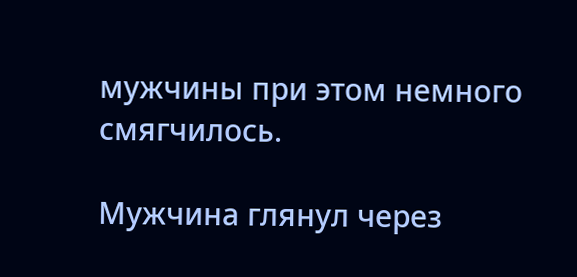мужчины при этом немного смягчилось.

Мужчина глянул через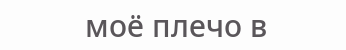моё плечо в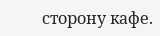сторону кафе.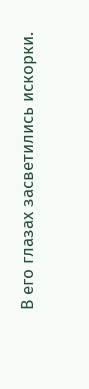В его глазах засветились искорки.